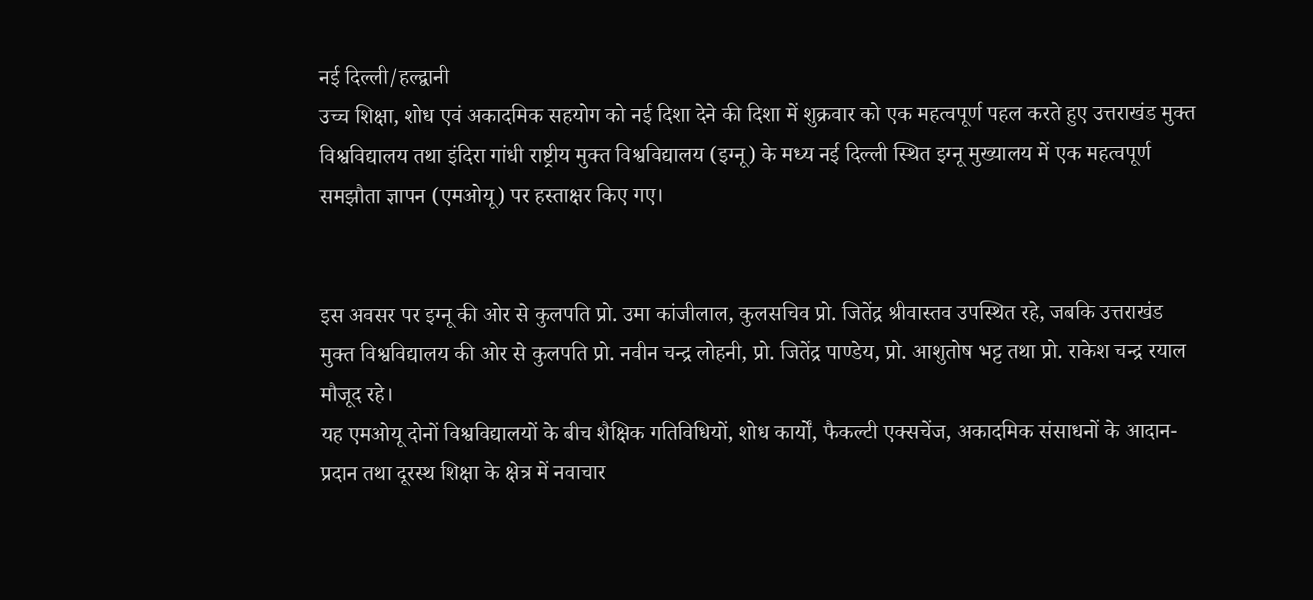नई दिल्ली/हल्द्वानी
उच्च शिक्षा, शोध एवं अकादमिक सहयोग को नई दिशा देने की दिशा में शुक्रवार को एक महत्वपूर्ण पहल करते हुए उत्तराखंड मुक्त विश्वविद्यालय तथा इंदिरा गांधी राष्ट्रीय मुक्त विश्वविद्यालय (इग्नू) के मध्य नई दिल्ली स्थित इग्नू मुख्यालय में एक महत्वपूर्ण समझौता ज्ञापन (एमओयू) पर हस्ताक्षर किए गए।


इस अवसर पर इग्नू की ओर से कुलपति प्रो. उमा कांजीलाल, कुलसचिव प्रो. जितेंद्र श्रीवास्तव उपस्थित रहे, जबकि उत्तराखंड मुक्त विश्वविद्यालय की ओर से कुलपति प्रो. नवीन चन्द्र लोहनी, प्रो. जितेंद्र पाण्डेय, प्रो. आशुतोष भट्ट तथा प्रो. राकेश चन्द्र रयाल मौजूद रहे।
यह एमओयू दोनों विश्वविद्यालयों के बीच शैक्षिक गतिविधियों, शोध कार्यों, फैकल्टी एक्सचेंज, अकादमिक संसाधनों के आदान-प्रदान तथा दूरस्थ शिक्षा के क्षेत्र में नवाचार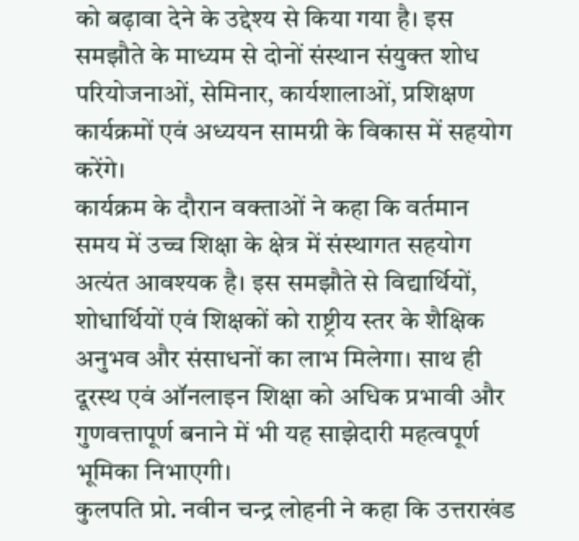को बढ़ावा देने के उद्देश्य से किया गया है। इस समझौते के माध्यम से दोनों संस्थान संयुक्त शोध परियोजनाओं, सेमिनार, कार्यशालाओं, प्रशिक्षण कार्यक्रमों एवं अध्ययन सामग्री के विकास में सहयोग करेंगे।
कार्यक्रम के दौरान वक्ताओं ने कहा कि वर्तमान समय में उच्च शिक्षा के क्षेत्र में संस्थागत सहयोग अत्यंत आवश्यक है। इस समझौते से विद्यार्थियों, शोधार्थियों एवं शिक्षकों को राष्ट्रीय स्तर के शैक्षिक अनुभव और संसाधनों का लाभ मिलेगा। साथ ही दूरस्थ एवं ऑनलाइन शिक्षा को अधिक प्रभावी और गुणवत्तापूर्ण बनाने में भी यह साझेदारी महत्वपूर्ण भूमिका निभाएगी।
कुलपति प्रो. नवीन चन्द्र लोहनी ने कहा कि उत्तराखंड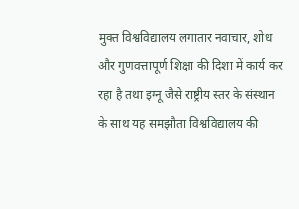मुक्त विश्वविद्यालय लगातार नवाचार, शोध और गुणवत्तापूर्ण शिक्षा की दिशा में कार्य कर रहा है तथा इग्नू जैसे राष्ट्रीय स्तर के संस्थान के साथ यह समझौता विश्वविद्यालय की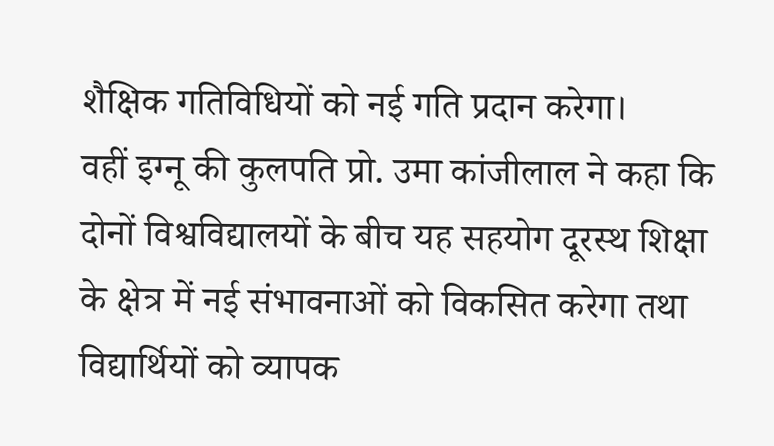शैक्षिक गतिविधियों को नई गति प्रदान करेगा।
वहीं इग्नू की कुलपति प्रो. उमा कांजीलाल ने कहा कि दोनों विश्वविद्यालयों के बीच यह सहयोग दूरस्थ शिक्षा के क्षेत्र में नई संभावनाओं को विकसित करेगा तथा विद्यार्थियों को व्यापक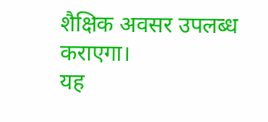शैक्षिक अवसर उपलब्ध कराएगा।
यह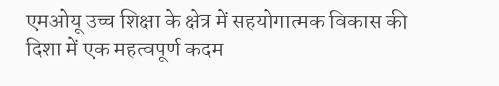एमओयू उच्च शिक्षा के क्षेत्र में सहयोगात्मक विकास की दिशा में एक महत्वपूर्ण कदम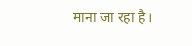माना जा रहा है।